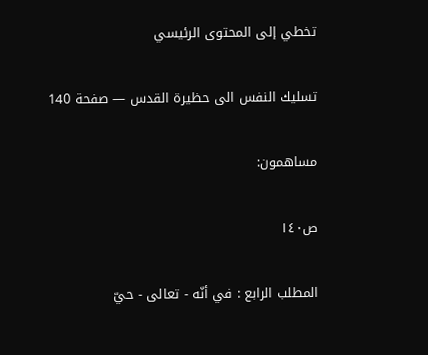تخطي إلى المحتوى الرئيسي

تسليك النفس الى حظيرة القدس — صفحة 140

مساهمون:

ص١٤٠

المطلب الرابع : في أنّه - تعالى - حيّ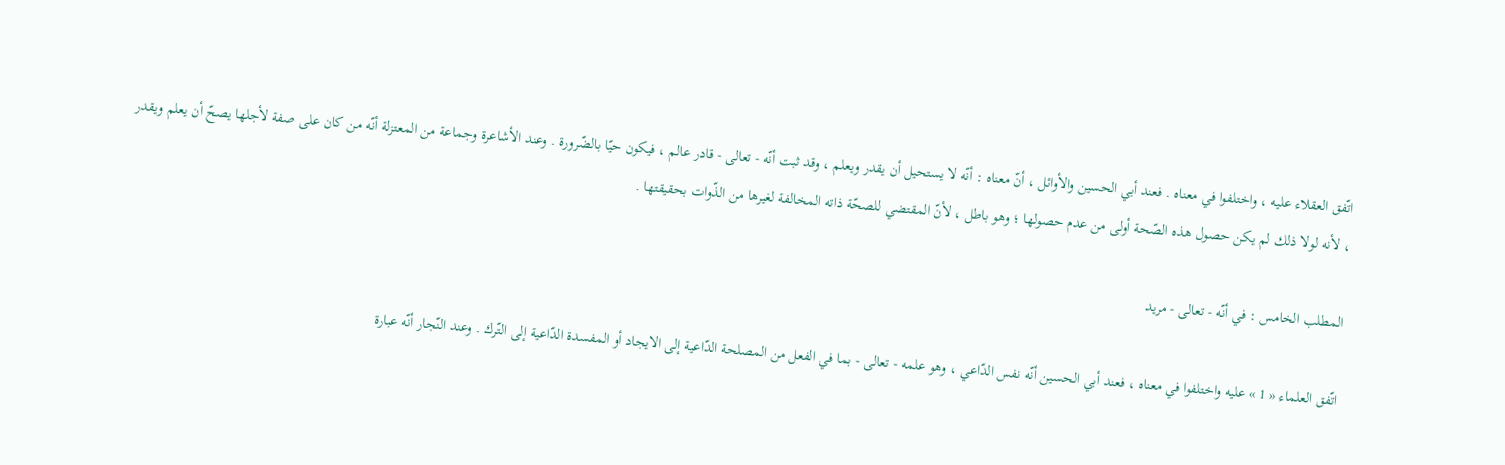اتّفق العقلاء عليه ، واختلفوا في معناه . فعند أبي الحسين والأوائل ، أنّ معناه : أنّه لا يستحيل أن يقدر ويعلم ، وقد ثبت أنّه - تعالى - قادر عالم ، فيكون حيّا بالضّرورة . وعند الأشاعرة وجماعة من المعتزلة أنّه من كان على صفة لأجلها يصحّ أن يعلم ويقدر ، لأنه لولا ذلك لم يكن حصول هذه الصّحة أولى من عدم حصولها ؛ وهو باطل ، لأنّ المقتضي للصحّة ذاته المخالفة لغيرها من الذّوات بحقيقتها .

المطلب الخامس : في أنّه - تعالى - مريد

اتّفق العلماء « 1 » عليه واختلفوا في معناه ، فعند أبي الحسين أنّه نفس الدّاعي ، وهو علمه - تعالى - بما في الفعل من المصلحة الدّاعية إلى الايجاد أو المفسدة الدّاعية إلى التّرك . وعند النّجار أنّه عبارة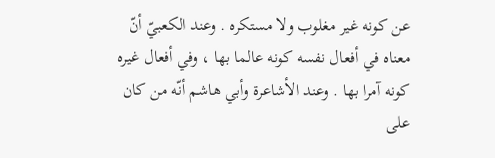عن كونه غير مغلوب ولا مستكره . وعند الكعبيّ أنّ معناه في أفعال نفسه كونه عالما بها ، وفي أفعال غيره كونه آمرا بها . وعند الأشاعرة وأبي هاشم أنّه من كان على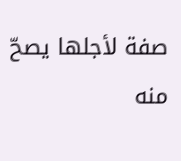صفة لأجلها يصحّ منه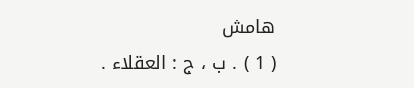هامش
( 1 ) . ب ، ج : العقلاء .